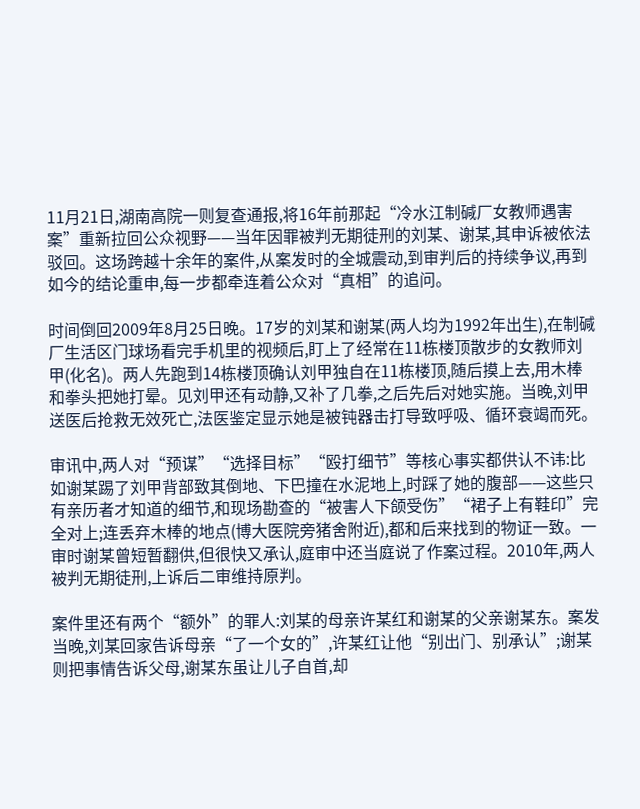11月21日,湖南高院一则复查通报,将16年前那起“冷水江制碱厂女教师遇害案”重新拉回公众视野——当年因罪被判无期徒刑的刘某、谢某,其申诉被依法驳回。这场跨越十余年的案件,从案发时的全城震动,到审判后的持续争议,再到如今的结论重申,每一步都牵连着公众对“真相”的追问。

时间倒回2009年8月25日晚。17岁的刘某和谢某(两人均为1992年出生),在制碱厂生活区门球场看完手机里的视频后,盯上了经常在11栋楼顶散步的女教师刘甲(化名)。两人先跑到14栋楼顶确认刘甲独自在11栋楼顶,随后摸上去,用木棒和拳头把她打晕。见刘甲还有动静,又补了几拳,之后先后对她实施。当晚,刘甲送医后抢救无效死亡,法医鉴定显示她是被钝器击打导致呼吸、循环衰竭而死。

审讯中,两人对“预谋”“选择目标”“殴打细节”等核心事实都供认不讳:比如谢某踢了刘甲背部致其倒地、下巴撞在水泥地上,时踩了她的腹部——这些只有亲历者才知道的细节,和现场勘查的“被害人下颌受伤”“裙子上有鞋印”完全对上;连丢弃木棒的地点(博大医院旁猪舍附近),都和后来找到的物证一致。一审时谢某曾短暂翻供,但很快又承认,庭审中还当庭说了作案过程。2010年,两人被判无期徒刑,上诉后二审维持原判。

案件里还有两个“额外”的罪人:刘某的母亲许某红和谢某的父亲谢某东。案发当晚,刘某回家告诉母亲“了一个女的”,许某红让他“别出门、别承认”;谢某则把事情告诉父母,谢某东虽让儿子自首,却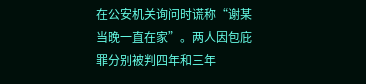在公安机关询问时谎称“谢某当晚一直在家”。两人因包庇罪分别被判四年和三年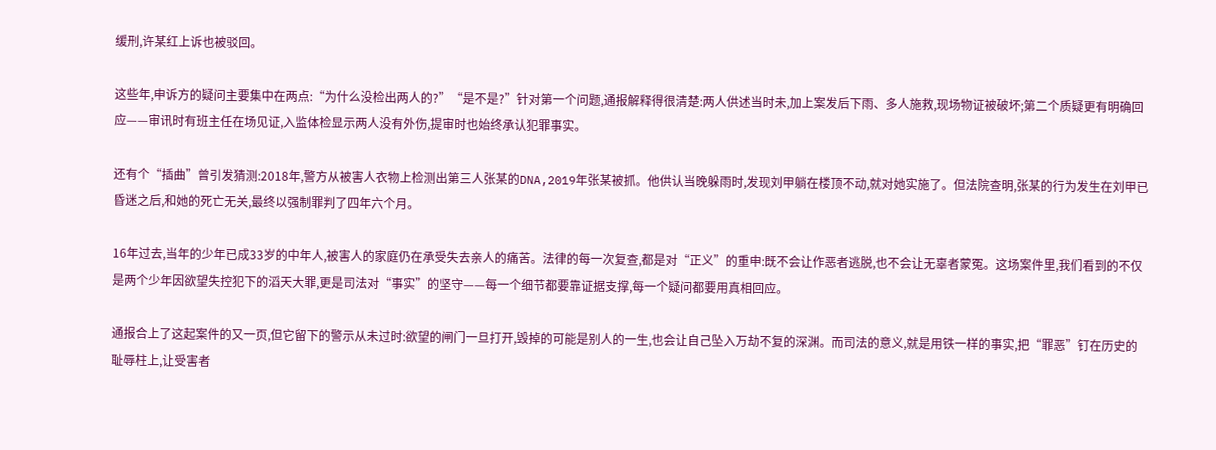缓刑,许某红上诉也被驳回。

这些年,申诉方的疑问主要集中在两点:“为什么没检出两人的?”“是不是?”针对第一个问题,通报解释得很清楚:两人供述当时未,加上案发后下雨、多人施救,现场物证被破坏;第二个质疑更有明确回应——审讯时有班主任在场见证,入监体检显示两人没有外伤,提审时也始终承认犯罪事实。

还有个“插曲”曾引发猜测:2018年,警方从被害人衣物上检测出第三人张某的DNA,2019年张某被抓。他供认当晚躲雨时,发现刘甲躺在楼顶不动,就对她实施了。但法院查明,张某的行为发生在刘甲已昏迷之后,和她的死亡无关,最终以强制罪判了四年六个月。

16年过去,当年的少年已成33岁的中年人,被害人的家庭仍在承受失去亲人的痛苦。法律的每一次复查,都是对“正义”的重申:既不会让作恶者逃脱,也不会让无辜者蒙冤。这场案件里,我们看到的不仅是两个少年因欲望失控犯下的滔天大罪,更是司法对“事实”的坚守——每一个细节都要靠证据支撑,每一个疑问都要用真相回应。

通报合上了这起案件的又一页,但它留下的警示从未过时:欲望的闸门一旦打开,毁掉的可能是别人的一生,也会让自己坠入万劫不复的深渊。而司法的意义,就是用铁一样的事实,把“罪恶”钉在历史的耻辱柱上,让受害者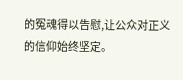的冤魂得以告慰,让公众对正义的信仰始终坚定。